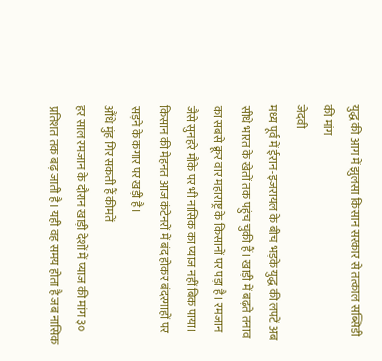युद्ध की आग में झुलसा किसान सरकार से तत्काल सब्सिडी की मांग
जेदवी
मध्य पूर्व में ईरान-इजरायल के बीच भड़के युद्ध की लपटें अब सीधे भारत के खेतों तक पहुंच चुकी हैं। खाड़ी में बढ़ते तनाव का सबसे क्रूर वार महाराष्ट्र के किसानों पर पड़ा है। रमजान जैसे सुनहरे मौके पर भी नासिक का प्याज नहीं बिक पाया। किसान की मेहनत आज कंटेनरों में बंद होकर बंदरगाहों पर सड़ने के कगार पर खड़ी है।
औंधे मुंह गिर सकती हैं कीमतें
हर साल रमजान के दौरान खाड़ी देशों में प्याज की मांग ३० प्रतिशत तक बढ़ जाती है। यही वह समय होता है जब नासिक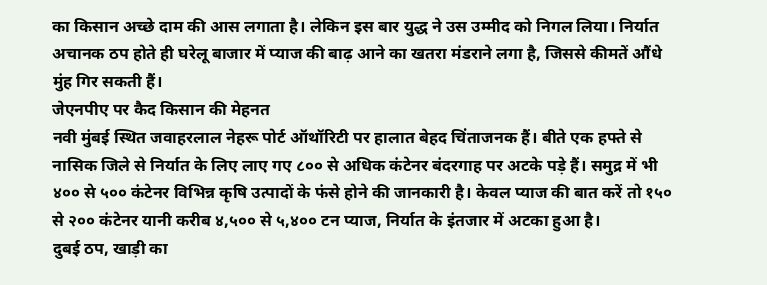का किसान अच्छे दाम की आस लगाता है। लेकिन इस बार युद्ध ने उस उम्मीद को निगल लिया। निर्यात अचानक ठप होते ही घरेलू बाजार में प्याज की बाढ़ आने का खतरा मंडराने लगा है, जिससे कीमतें औंधे मुंह गिर सकती हैं।
जेएनपीए पर कैद किसान की मेहनत
नवी मुंबई स्थित जवाहरलाल नेहरू पोर्ट ऑथॉरिटी पर हालात बेहद चिंताजनक हैं। बीते एक हफ्ते से नासिक जिले से निर्यात के लिए लाए गए ८०० से अधिक कंटेनर बंदरगाह पर अटके पड़े हैं। समुद्र में भी ४०० से ५०० कंटेनर विभिन्न कृषि उत्पादों के फंसे होने की जानकारी है। केवल प्याज की बात करें तो १५० से २०० कंटेनर यानी करीब ४,५०० से ५,४०० टन प्याज, निर्यात के इंतजार में अटका हुआ है।
दुबई ठप, खाड़ी का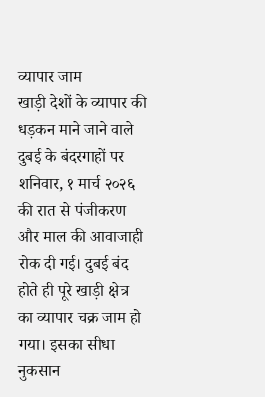व्यापार जाम
खाड़ी देशों के व्यापार की धड़कन माने जाने वाले दुबई के बंदरगाहों पर शनिवार, १ मार्च २०२६ की रात से पंजीकरण और माल की आवाजाही रोक दी गई। दुबई बंद होते ही पूरे खाड़ी क्षेत्र का व्यापार चक्र जाम हो गया। इसका सीधा नुकसान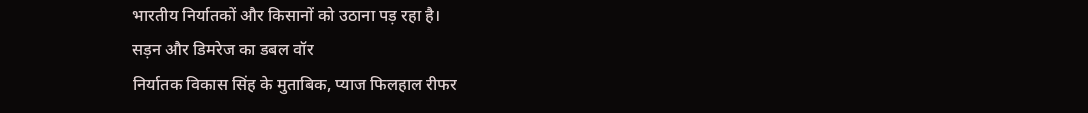भारतीय निर्यातकों और किसानों को उठाना पड़ रहा है।
सड़न और डिमरेज का डबल वॉर
निर्यातक विकास सिंह के मुताबिक, प्याज फिलहाल रीफर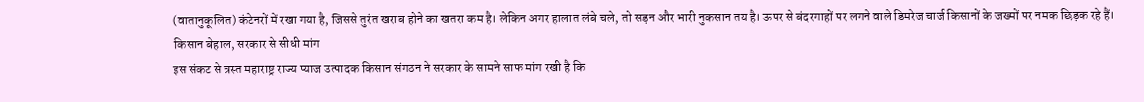(वातानुकूलित) कंटेनरों में रखा गया है, जिससे तुरंत खराब होने का खतरा कम है। लेकिन अगर हालात लंबे चले, तो सड़न और भारी नुकसान तय है। ऊपर से बंदरगाहों पर लगने वाले डिमरेज चार्ज किसानों के जख्मों पर नमक छिड़क रहे हैं।
किसान बेहाल, सरकार से सीधी मांग
इस संकट से त्रस्त महाराष्ट्र राज्य प्याज उत्पादक किसान संगठन ने सरकार के सामने साफ मांग रखी है कि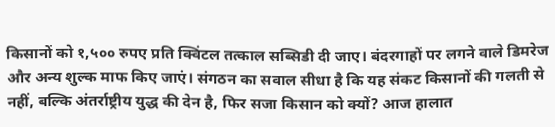किसानों को १,५०० रुपए प्रति क्विंटल तत्काल सब्सिडी दी जाए। बंदरगाहों पर लगने वाले डिमरेज और अन्य शुल्क माफ किए जाएं। संगठन का सवाल सीधा है कि यह संकट किसानों की गलती से नहीं, बल्कि अंतर्राष्ट्रीय युद्ध की देन है, फिर सजा किसान को क्यों? आज हालात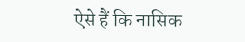ऐसे हैं कि नासिक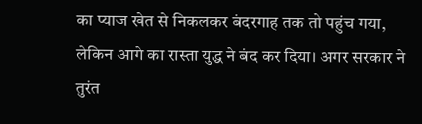का प्याज खेत से निकलकर बंदरगाह तक तो पहुंच गया, लेकिन आगे का रास्ता युद्ध ने बंद कर दिया। अगर सरकार ने तुरंत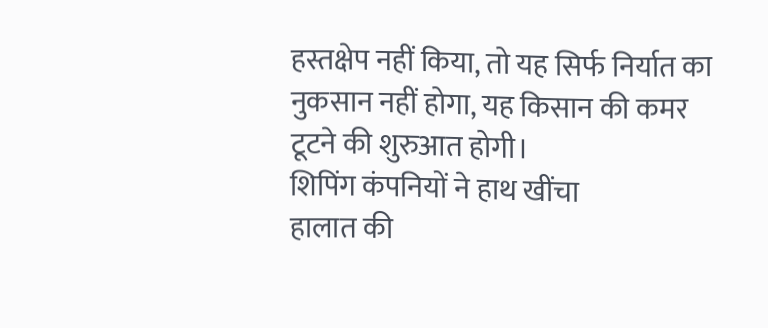हस्तक्षेप नहीं किया, तो यह सिर्फ निर्यात का नुकसान नहीं होगा, यह किसान की कमर टूटने की शुरुआत होगी।
शिपिंग कंपनियों ने हाथ खींचा
हालात की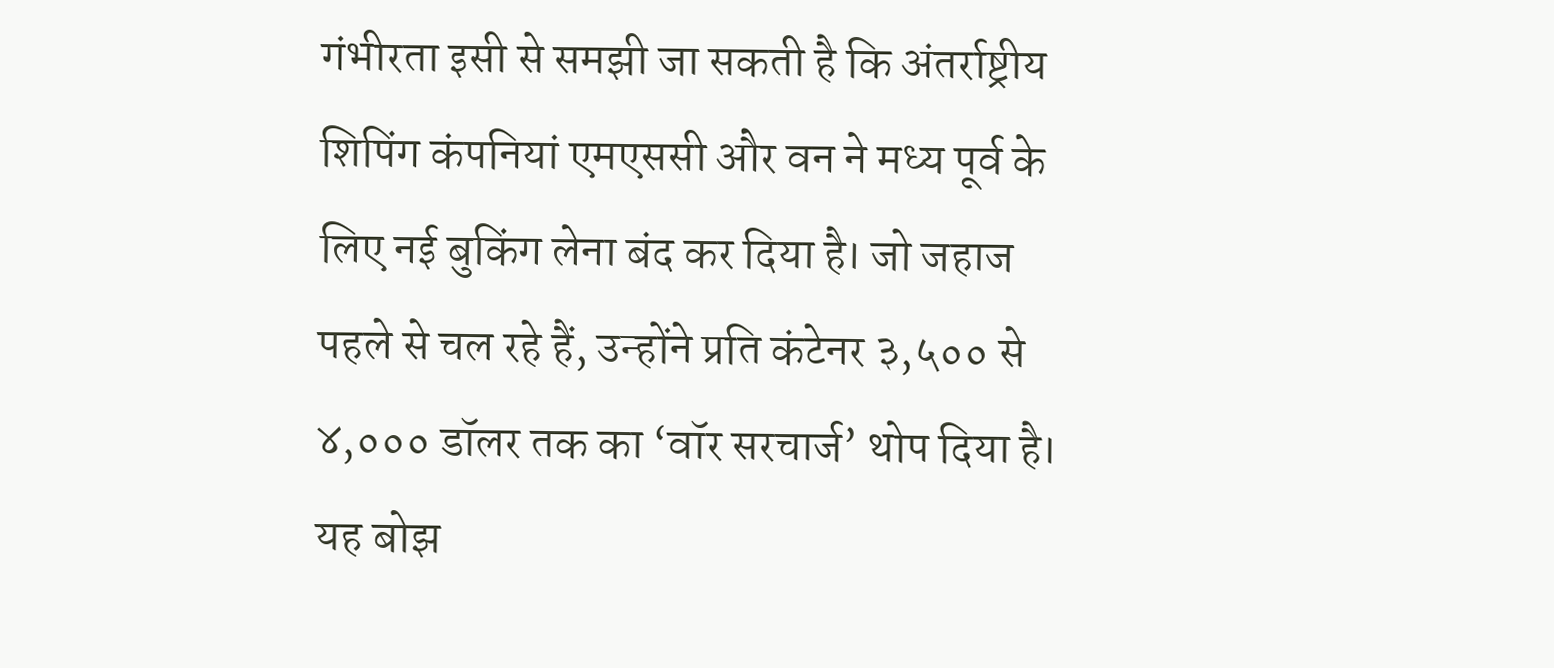गंभीरता इसी से समझी जा सकती है कि अंतर्राष्ट्रीय शिपिंग कंपनियां एमएससी और वन ने मध्य पूर्व के लिए नई बुकिंग लेना बंद कर दिया है। जो जहाज पहले से चल रहे हैं, उन्होंने प्रति कंटेनर ३,५०० से ४,००० डॉलर तक का ‘वॉर सरचार्ज’ थोप दिया है। यह बोझ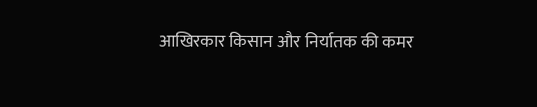आखिरकार किसान और निर्यातक की कमर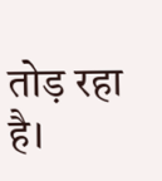तोड़ रहा है।